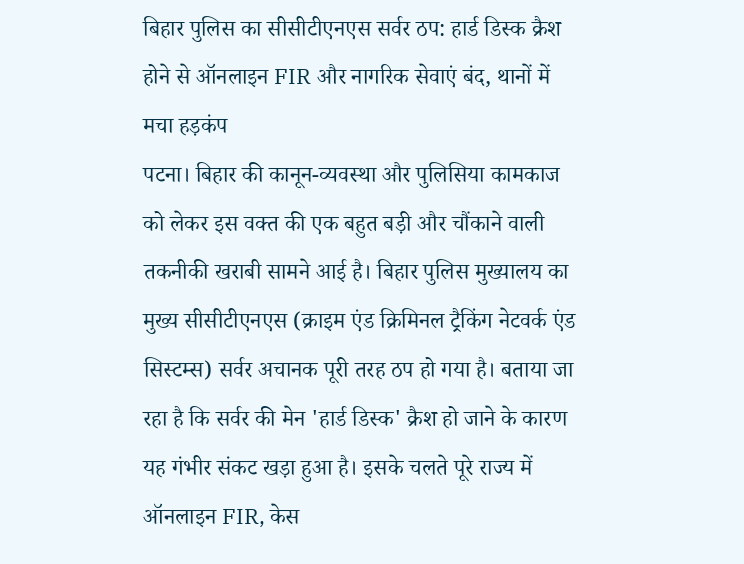बिहार पुलिस का सीसीटीएनएस सर्वर ठप: हार्ड डिस्क क्रैश होने से ऑनलाइन FIR और नागरिक सेवाएं बंद, थानों में मचा हड़कंप
पटना। बिहार की कानून-व्यवस्था और पुलिसिया कामकाज को लेकर इस वक्त की एक बहुत बड़ी और चौंकाने वाली तकनीकी खराबी सामने आई है। बिहार पुलिस मुख्यालय का मुख्य सीसीटीएनएस (क्राइम एंड क्रिमिनल ट्रैकिंग नेटवर्क एंड सिस्टम्स) सर्वर अचानक पूरी तरह ठप हो गया है। बताया जा रहा है कि सर्वर की मेन 'हार्ड डिस्क' क्रैश हो जाने के कारण यह गंभीर संकट खड़ा हुआ है। इसके चलते पूरे राज्य में ऑनलाइन FIR, केस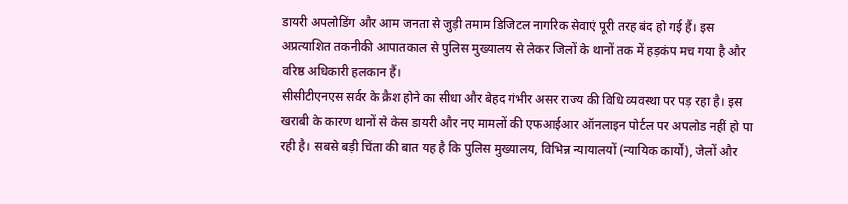डायरी अपलोडिंग और आम जनता से जुड़ी तमाम डिजिटल नागरिक सेवाएं पूरी तरह बंद हो गई हैं। इस अप्रत्याशित तकनीकी आपातकाल से पुलिस मुख्यालय से लेकर जिलों के थानों तक में हड़कंप मच गया है और वरिष्ठ अधिकारी हलकान हैं।
सीसीटीएनएस सर्वर के क्रैश होने का सीधा और बेहद गंभीर असर राज्य की विधि व्यवस्था पर पड़ रहा है। इस खराबी के कारण थानों से केस डायरी और नए मामलों की एफआईआर ऑनलाइन पोर्टल पर अपलोड नहीं हो पा रही है। सबसे बड़ी चिंता की बात यह है कि पुलिस मुख्यालय, विभिन्न न्यायालयों (न्यायिक कार्यों), जेलों और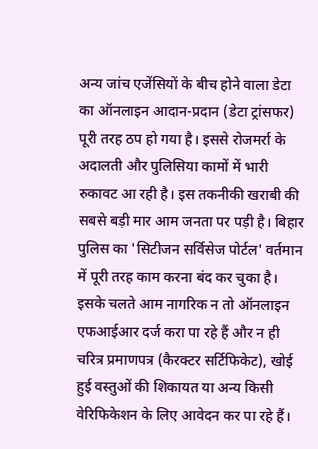अन्य जांच एजेंसियों के बीच होने वाला डेटा का ऑनलाइन आदान-प्रदान (डेटा ट्रांसफर) पूरी तरह ठप हो गया है। इससे रोजमर्रा के अदालती और पुलिसिया कामों में भारी रुकावट आ रही है। इस तकनीकी खराबी की सबसे बड़ी मार आम जनता पर पड़ी है। बिहार पुलिस का 'सिटीजन सर्विसेज पोर्टल' वर्तमान में पूरी तरह काम करना बंद कर चुका है। इसके चलते आम नागरिक न तो ऑनलाइन एफआईआर दर्ज करा पा रहे हैं और न ही चरित्र प्रमाणपत्र (कैरक्टर सर्टिफिकेट), खोई हुई वस्तुओं की शिकायत या अन्य किसी वेरिफिकेशन के लिए आवेदन कर पा रहे हैं।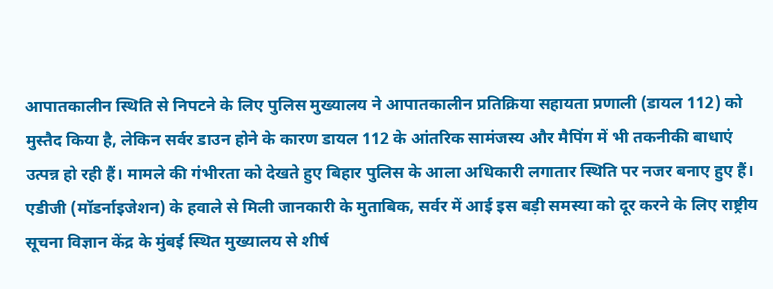आपातकालीन स्थिति से निपटने के लिए पुलिस मुख्यालय ने आपातकालीन प्रतिक्रिया सहायता प्रणाली (डायल 112) को मुस्तैद किया है, लेकिन सर्वर डाउन होने के कारण डायल 112 के आंतरिक सामंजस्य और मैपिंग में भी तकनीकी बाधाएं उत्पन्न हो रही हैं। मामले की गंभीरता को देखते हुए बिहार पुलिस के आला अधिकारी लगातार स्थिति पर नजर बनाए हुए हैं। एडीजी (मॉडर्नाइजेशन) के हवाले से मिली जानकारी के मुताबिक, सर्वर में आई इस बड़ी समस्या को दूर करने के लिए राष्ट्रीय सूचना विज्ञान केंद्र के मुंबई स्थित मुख्यालय से शीर्ष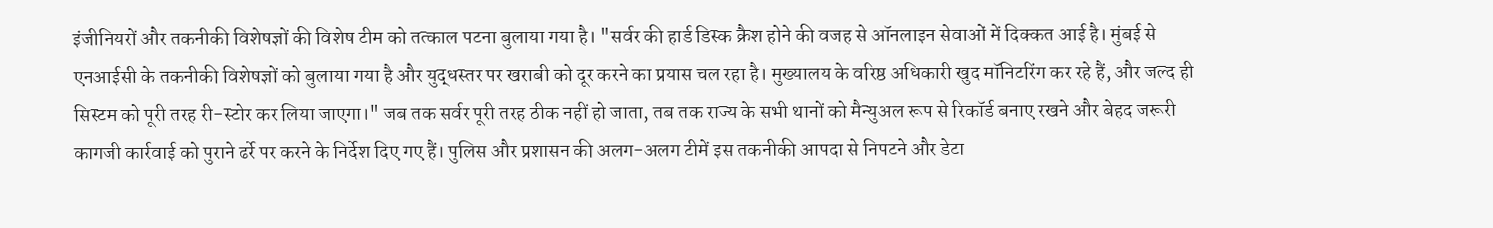इंजीनियरों और तकनीकी विशेषज्ञों की विशेष टीम को तत्काल पटना बुलाया गया है। "सर्वर की हार्ड डिस्क क्रैश होने की वजह से ऑनलाइन सेवाओं में दिक्कत आई है। मुंबई से एनआईसी के तकनीकी विशेषज्ञों को बुलाया गया है और युद्धस्तर पर खराबी को दूर करने का प्रयास चल रहा है। मुख्यालय के वरिष्ठ अधिकारी खुद मॉनिटरिंग कर रहे हैं, और जल्द ही सिस्टम को पूरी तरह री-स्टोर कर लिया जाएगा।" जब तक सर्वर पूरी तरह ठीक नहीं हो जाता, तब तक राज्य के सभी थानों को मैन्युअल रूप से रिकॉर्ड बनाए रखने और बेहद जरूरी कागजी कार्रवाई को पुराने ढर्रे पर करने के निर्देश दिए गए हैं। पुलिस और प्रशासन की अलग-अलग टीमें इस तकनीकी आपदा से निपटने और डेटा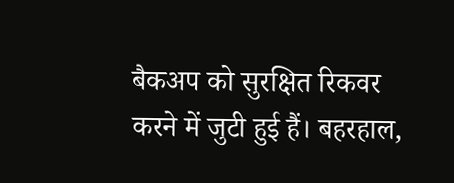बैकअप को सुरक्षित रिकवर करने में जुटी हुई हैं। बहरहाल,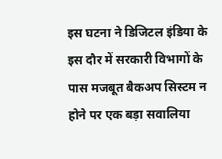इस घटना ने डिजिटल इंडिया के इस दौर में सरकारी विभागों के पास मजबूत बैकअप सिस्टम न होने पर एक बड़ा सवालिया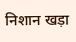निशान खड़ा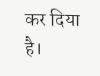कर दिया है।